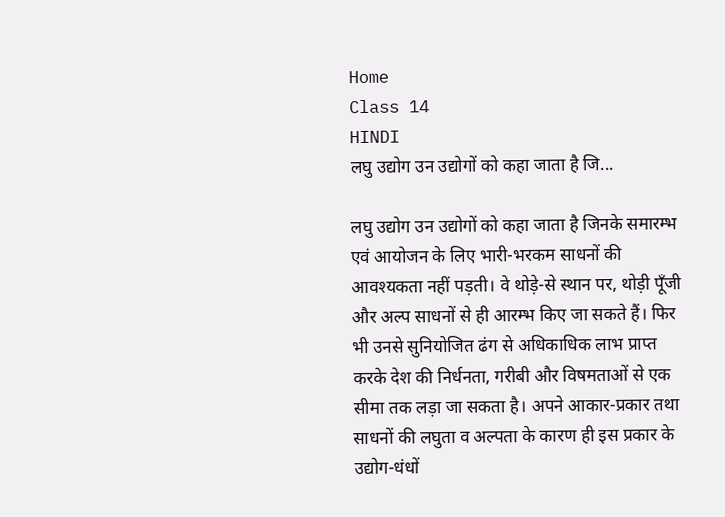Home
Class 14
HINDI
लघु उद्योग उन उद्योगों को कहा जाता है जि...

लघु उद्योग उन उद्योगों को कहा जाता है जिनके समारम्भ एवं आयोजन के लिए भारी-भरकम साधनों की आवश्यकता नहीं पड़ती। वे थोड़े-से स्थान पर, थोड़ी पूँजी और अल्प साधनों से ही आरम्भ किए जा सकते हैं। फिर भी उनसे सुनियोजित ढंग से अधिकाधिक लाभ प्राप्त करके देश की निर्धनता, गरीबी और विषमताओं से एक सीमा तक लड़ा जा सकता है। अपने आकार-प्रकार तथा साधनों की लघुता व अल्पता के कारण ही इस प्रकार के उद्योग-धंधों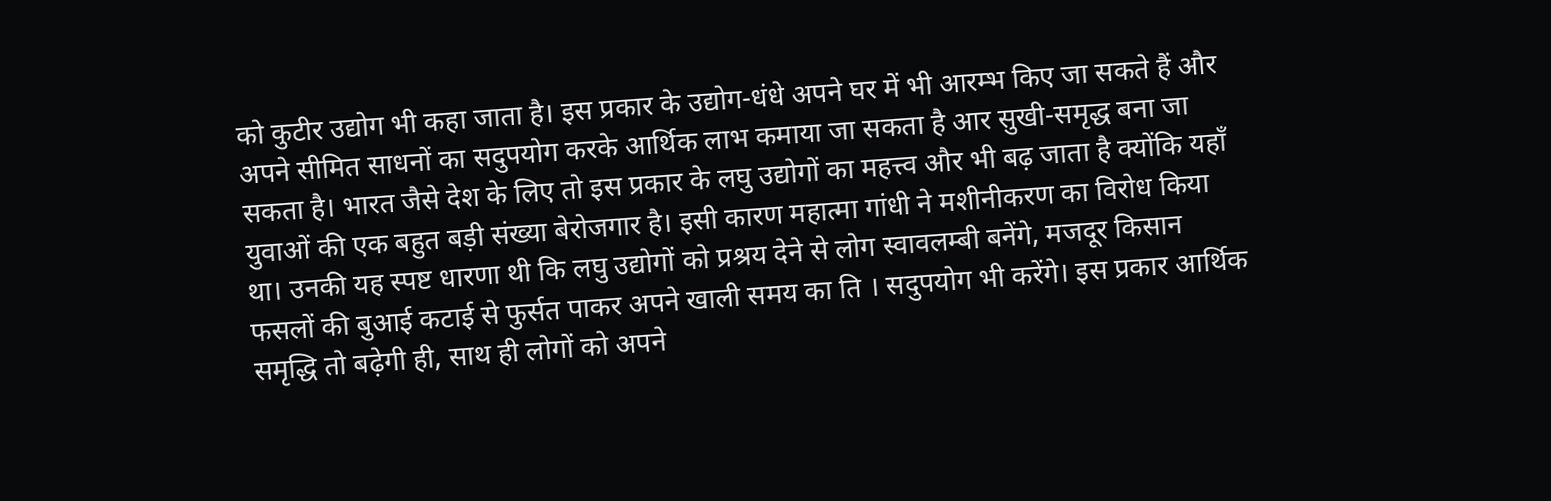को कुटीर उद्योग भी कहा जाता है। इस प्रकार के उद्योग-धंधे अपने घर में भी आरम्भ किए जा सकते हैं और अपने सीमित साधनों का सदुपयोग करके आर्थिक लाभ कमाया जा सकता है आर सुखी-समृद्ध बना जा सकता है। भारत जैसे देश के लिए तो इस प्रकार के लघु उद्योगों का महत्त्व और भी बढ़ जाता है क्योंकि यहाँ युवाओं की एक बहुत बड़ी संख्या बेरोजगार है। इसी कारण महात्मा गांधी ने मशीनीकरण का विरोध किया था। उनकी यह स्पष्ट धारणा थी कि लघु उद्योगों को प्रश्रय देने से लोग स्वावलम्बी बनेंगे, मजदूर किसान फसलों की बुआई कटाई से फुर्सत पाकर अपने खाली समय का ति । सदुपयोग भी करेंगे। इस प्रकार आर्थिक समृद्धि तो बढ़ेगी ही, साथ ही लोगों को अपने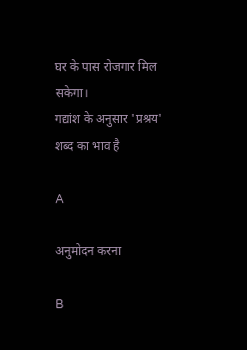घर के पास रोजगार मिल सकेगा।
गद्यांश के अनुसार 'प्रश्रय' शब्द का भाव है

A

अनुमोदन करना

B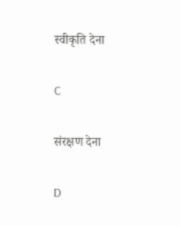स्वीकृति देना

C

संरक्षण देना

D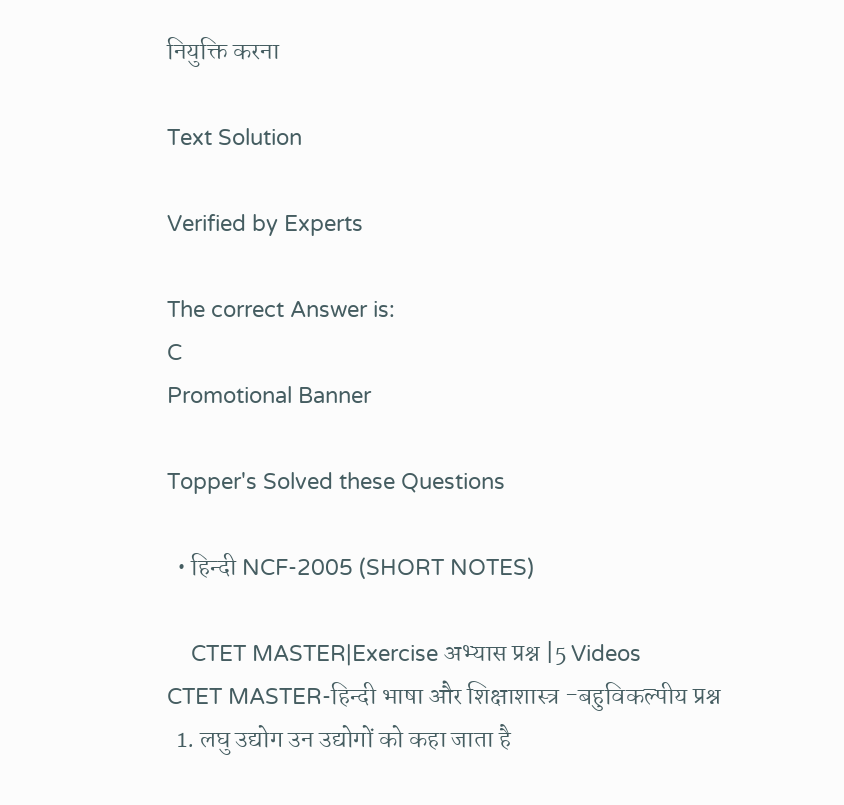नियुक्ति करना

Text Solution

Verified by Experts

The correct Answer is:
C
Promotional Banner

Topper's Solved these Questions

  • हिन्दी NCF-2005 (SHORT NOTES)

    CTET MASTER|Exercise अभ्यास प्रश्न |5 Videos
CTET MASTER-हिन्दी भाषा और शिक्षाशास्त्र -बहुविकल्पीय प्रश्न
  1. लघु उद्योग उन उद्योगों को कहा जाता है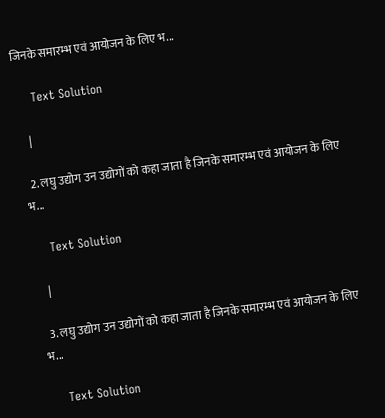जिनके समारम्भ एवं आयोजन के लिए भ...

    Text Solution

    |

  2. लघु उद्योग उन उद्योगों को कहा जाता है जिनके समारम्भ एवं आयोजन के लिए भ...

    Text Solution

    |

  3. लघु उद्योग उन उद्योगों को कहा जाता है जिनके समारम्भ एवं आयोजन के लिए भ...

    Text Solution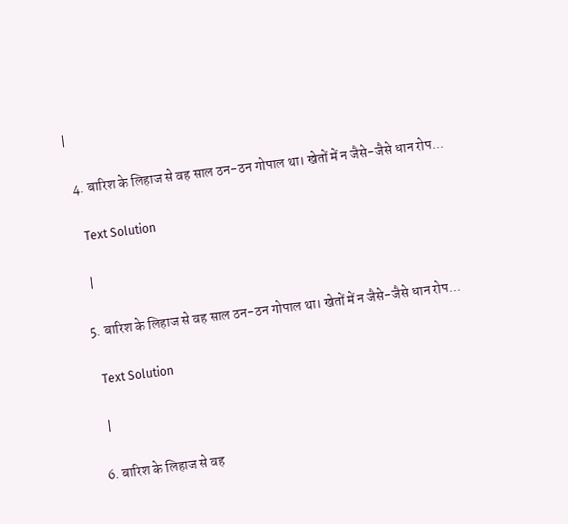|

  4. बारिश के लिहाज से वह साल ठन-ठन गोपाल था। खेतों में न जैसे-जैसे धान रोप...

    Text Solution

    |

  5. बारिश के लिहाज से वह साल ठन-ठन गोपाल था। खेतों में न जैसे-जैसे धान रोप...

    Text Solution

    |

  6. बारिश के लिहाज से वह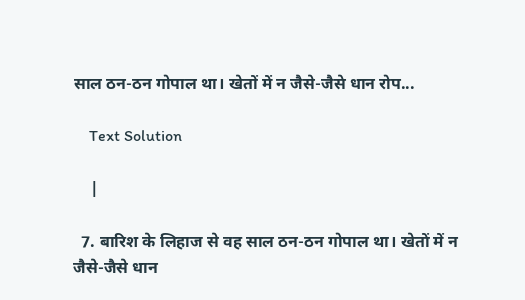साल ठन-ठन गोपाल था। खेतों में न जैसे-जैसे धान रोप...

    Text Solution

    |

  7. बारिश के लिहाज से वह साल ठन-ठन गोपाल था। खेतों में न जैसे-जैसे धान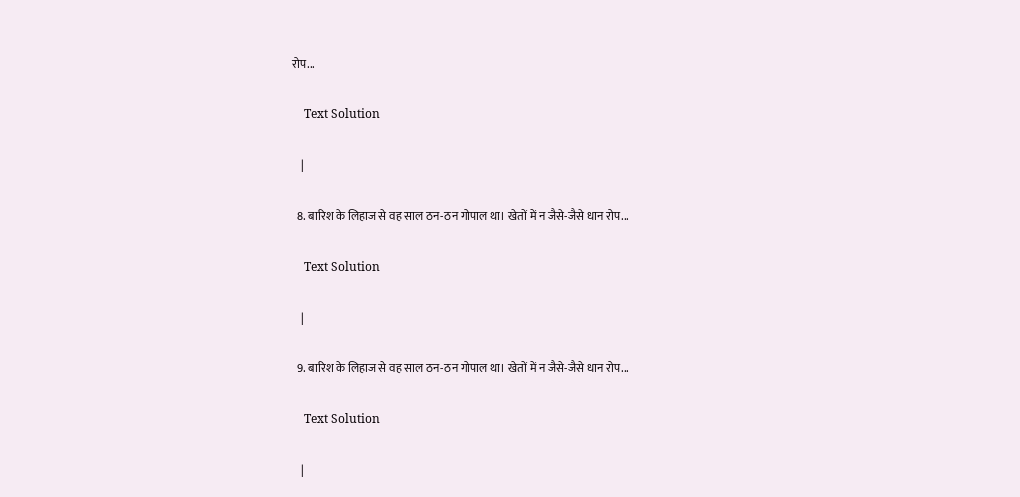रोप...

    Text Solution

    |

  8. बारिश के लिहाज से वह साल ठन-ठन गोपाल था। खेतों में न जैसे-जैसे धान रोप...

    Text Solution

    |

  9. बारिश के लिहाज से वह साल ठन-ठन गोपाल था। खेतों में न जैसे-जैसे धान रोप...

    Text Solution

    |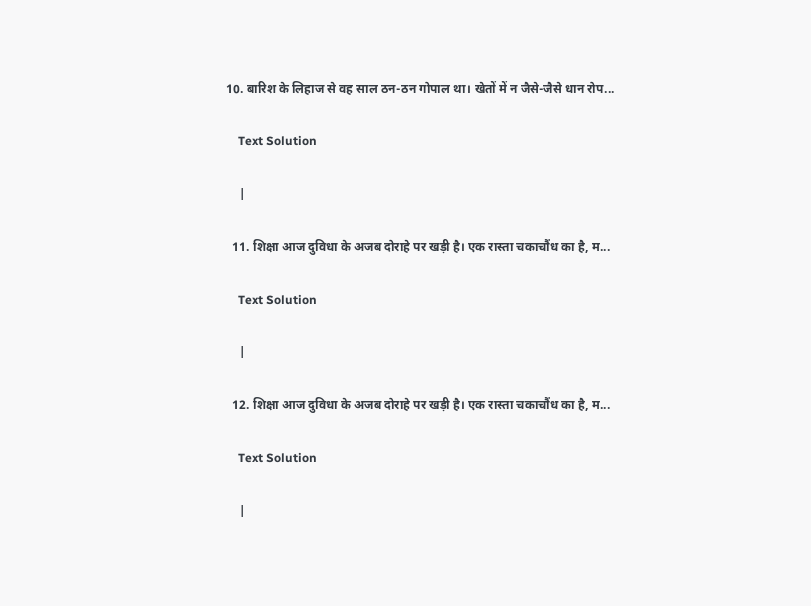10. बारिश के लिहाज से वह साल ठन-ठन गोपाल था। खेतों में न जैसे-जैसे धान रोप...

    Text Solution

    |

  11. शिक्षा आज दुविधा के अजब दोराहे पर खड़ी है। एक रास्ता चकाचौंध का है, म...

    Text Solution

    |

  12. शिक्षा आज दुविधा के अजब दोराहे पर खड़ी है। एक रास्ता चकाचौंध का है, म...

    Text Solution

    |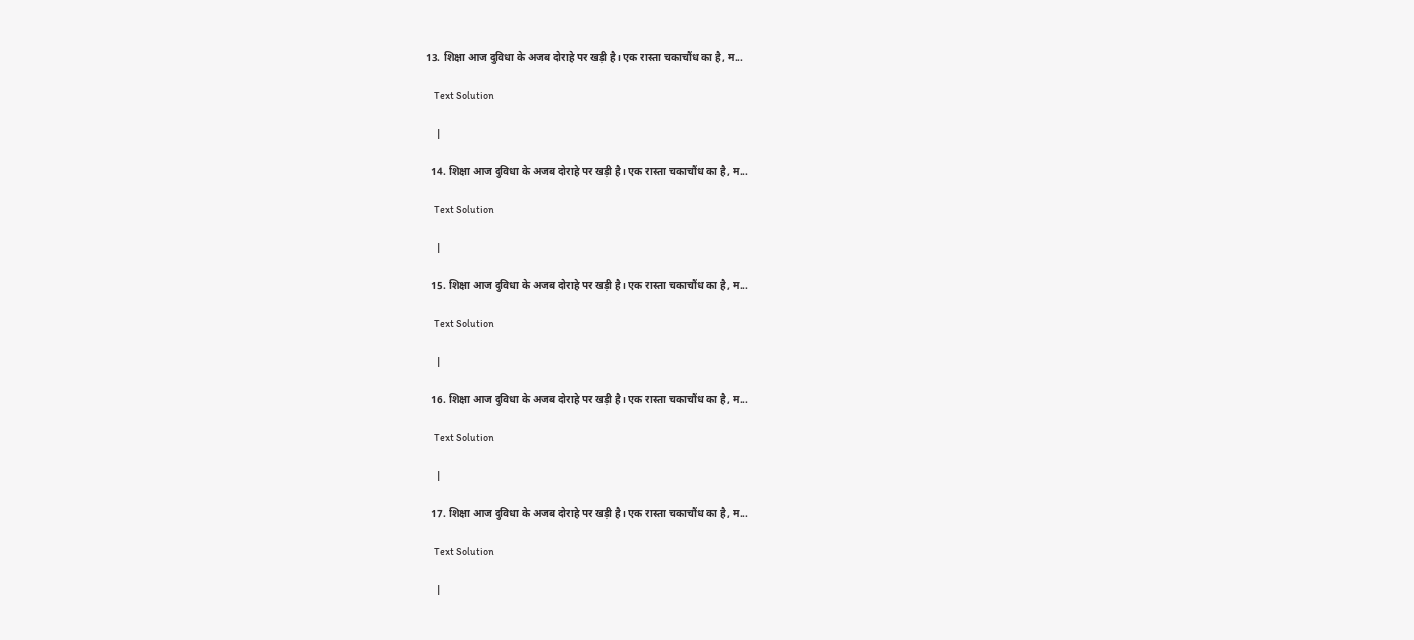13. शिक्षा आज दुविधा के अजब दोराहे पर खड़ी है। एक रास्ता चकाचौंध का है, म...

    Text Solution

    |

  14. शिक्षा आज दुविधा के अजब दोराहे पर खड़ी है। एक रास्ता चकाचौंध का है, म...

    Text Solution

    |

  15. शिक्षा आज दुविधा के अजब दोराहे पर खड़ी है। एक रास्ता चकाचौंध का है, म...

    Text Solution

    |

  16. शिक्षा आज दुविधा के अजब दोराहे पर खड़ी है। एक रास्ता चकाचौंध का है, म...

    Text Solution

    |

  17. शिक्षा आज दुविधा के अजब दोराहे पर खड़ी है। एक रास्ता चकाचौंध का है, म...

    Text Solution

    |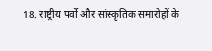18. राष्ट्रीय पर्वो और सांस्कृतिक समारोहों के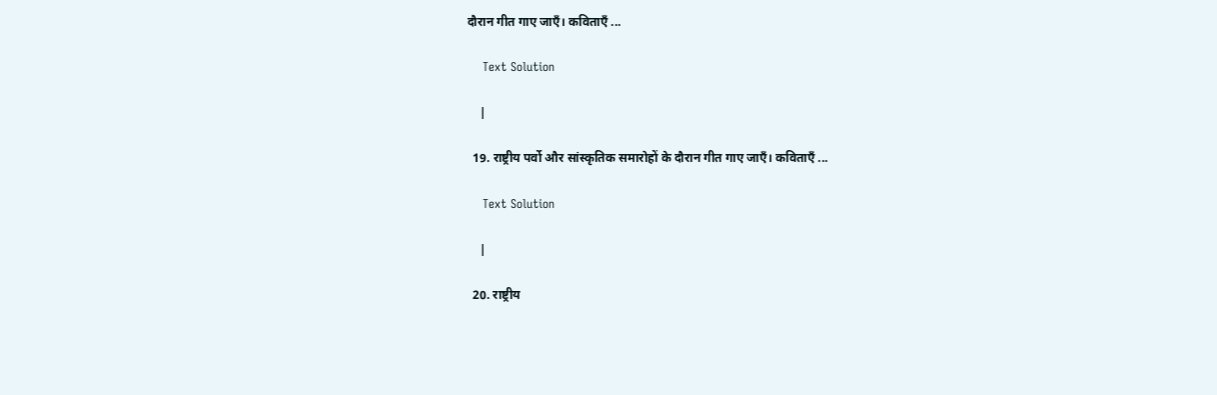दौरान गीत गाए जाएँ। कविताएँ ...

    Text Solution

    |

  19. राष्ट्रीय पर्वो और सांस्कृतिक समारोहों के दौरान गीत गाए जाएँ। कविताएँ ...

    Text Solution

    |

  20. राष्ट्रीय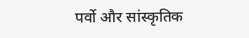पर्वो और सांस्कृतिक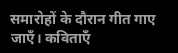समारोहों के दौरान गीत गाए जाएँ। कविताएँ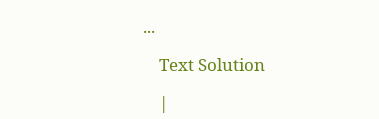...

    Text Solution

    |